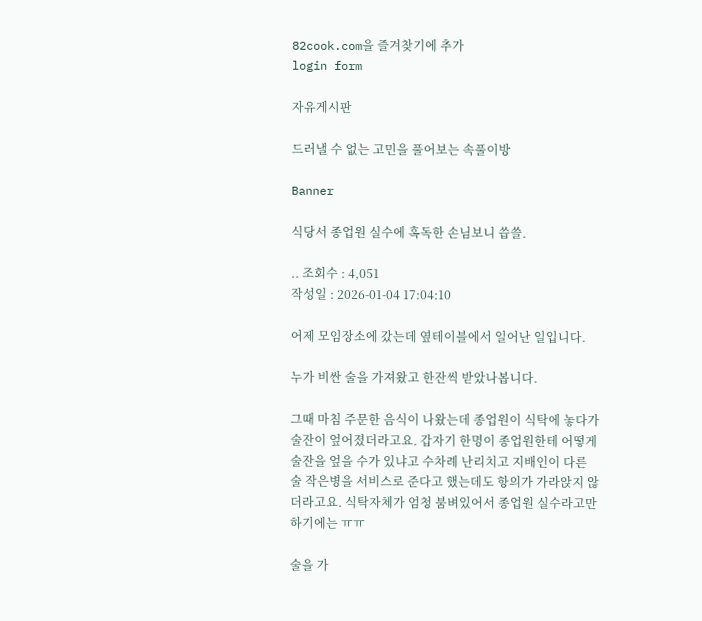82cook.com을 즐겨찾기에 추가
login form

자유게시판

드러낼 수 없는 고민을 풀어보는 속풀이방

Banner

식당서 종업원 실수에 혹독한 손님보니 씁쓸.

.. 조회수 : 4,051
작성일 : 2026-01-04 17:04:10

어제 모임장소에 갔는데 옆테이블에서 일어난 일입니다.

누가 비싼 술을 가져왔고 한잔씩 받았나봅니다.

그때 마침 주문한 음식이 나왔는데 종업원이 식탁에 놓다가 술잔이 엎어졌더라고요. 갑자기 한명이 종업원한테 어떻게 술잔을 엎을 수가 있냐고 수차례 난리치고 지배인이 다른 술 작은병을 서비스로 준다고 했는데도 항의가 가라앉지 않더라고요. 식탁자체가 엄청 붐벼있어서 종업원 실수라고만 하기에는 ㅠㅠ

술을 가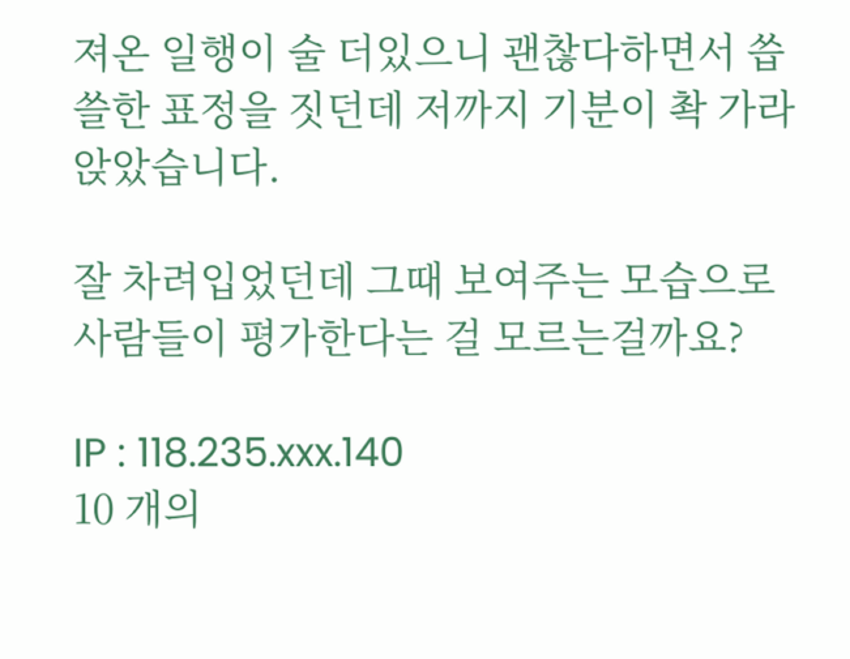져온 일행이 술 더있으니 괜찮다하면서 씁쓸한 표정을 짓던데 저까지 기분이 촥 가라앉았습니다.

잘 차려입었던데 그때 보여주는 모습으로 사람들이 평가한다는 걸 모르는걸까요?

IP : 118.235.xxx.140
10 개의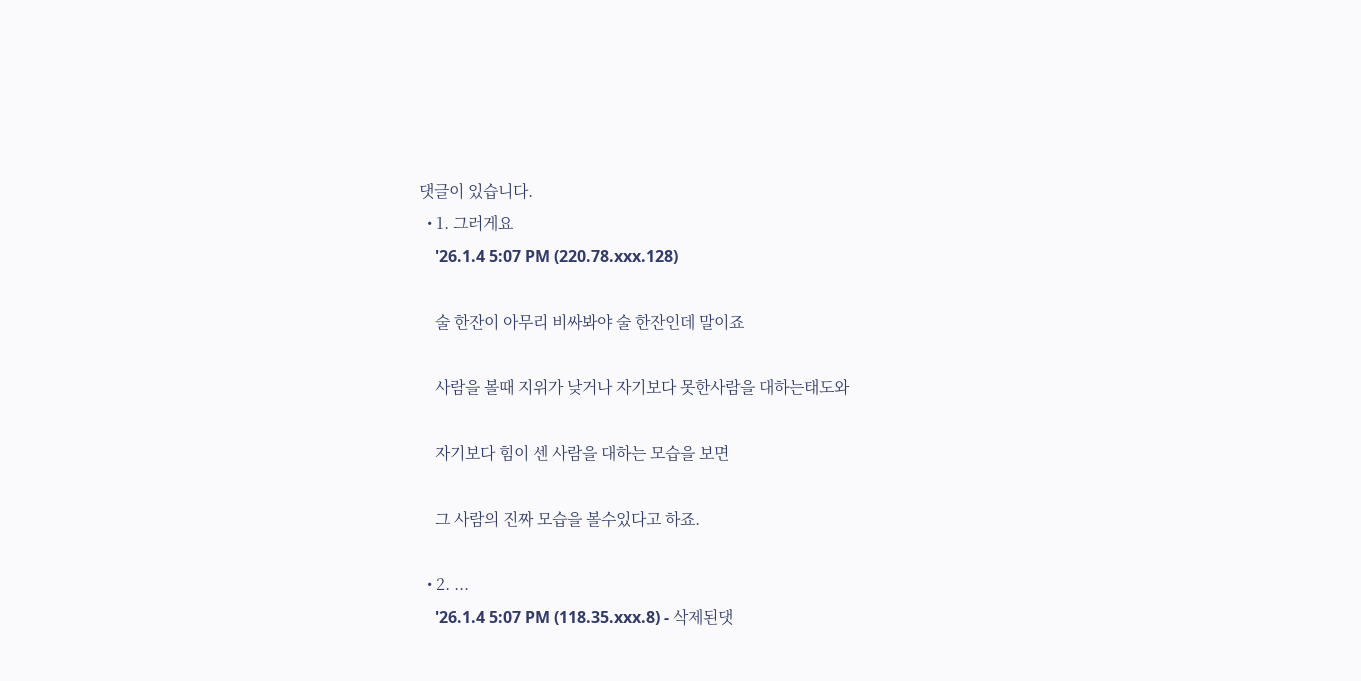댓글이 있습니다.
  • 1. 그러게요
    '26.1.4 5:07 PM (220.78.xxx.128)

    술 한잔이 아무리 비싸봐야 술 한잔인데 말이죠

    사람을 볼때 지위가 낮거나 자기보다 못한사람을 대하는태도와

    자기보다 힘이 센 사람을 대하는 모습을 보면

    그 사람의 진짜 모습을 볼수있다고 하죠.

  • 2. ...
    '26.1.4 5:07 PM (118.35.xxx.8) - 삭제된댓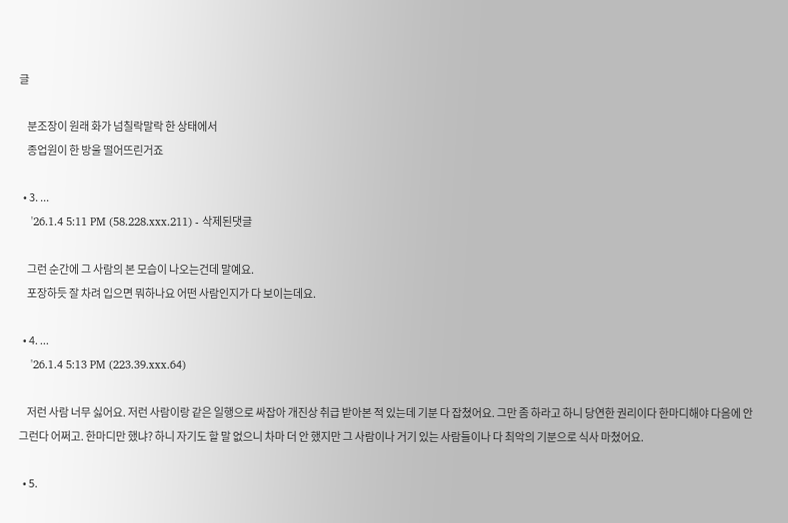글

    분조장이 원래 화가 넘칠락말락 한 상태에서
    종업원이 한 방울 떨어뜨린거죠

  • 3. ...
    '26.1.4 5:11 PM (58.228.xxx.211) - 삭제된댓글

    그런 순간에 그 사람의 본 모습이 나오는건데 말예요.
    포장하듯 잘 차려 입으면 뭐하나요 어떤 사람인지가 다 보이는데요.

  • 4. ...
    '26.1.4 5:13 PM (223.39.xxx.64)

    저런 사람 너무 싫어요. 저런 사람이랑 같은 일행으로 싸잡아 개진상 취급 받아본 적 있는데 기분 다 잡쳤어요. 그만 좀 하라고 하니 당연한 권리이다 한마디해야 다음에 안 그런다 어쩌고. 한마디만 했냐? 하니 자기도 할 말 없으니 차마 더 안 했지만 그 사람이나 거기 있는 사람들이나 다 최악의 기분으로 식사 마쳤어요.

  • 5.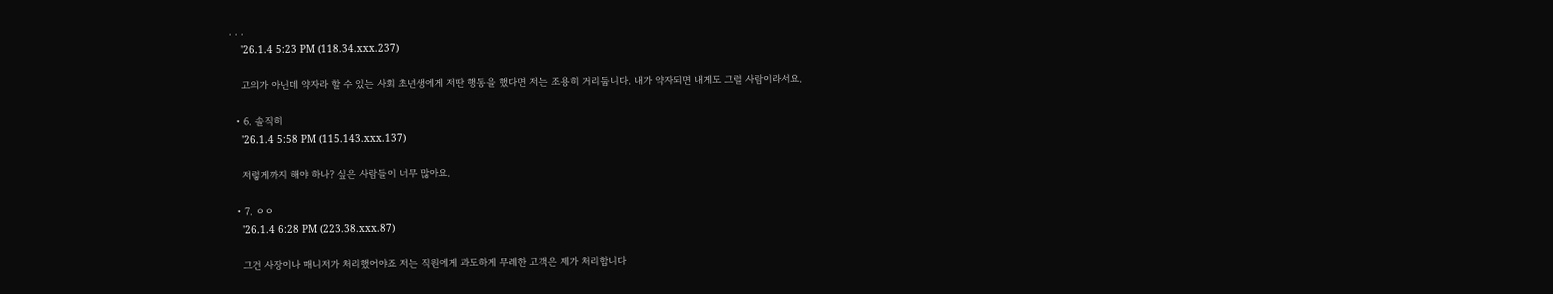. . .
    '26.1.4 5:23 PM (118.34.xxx.237)

    고의가 아닌데 약자라 할 수 있는 사회 초년생에게 저딴 행동을 했다면 저는 조용히 거리둡니다. 내가 약자되면 내게도 그럴 사람이라서요.

  • 6. 솔직히
    '26.1.4 5:58 PM (115.143.xxx.137)

    저렇게까지 해야 하나? 싶은 사람들이 너무 많아요.

  • 7. ㅇㅇ
    '26.1.4 6:28 PM (223.38.xxx.87)

    그건 사장이나 매니저가 처리했어야죠 저는 직원에게 과도하게 무례한 고객은 제가 처리합니다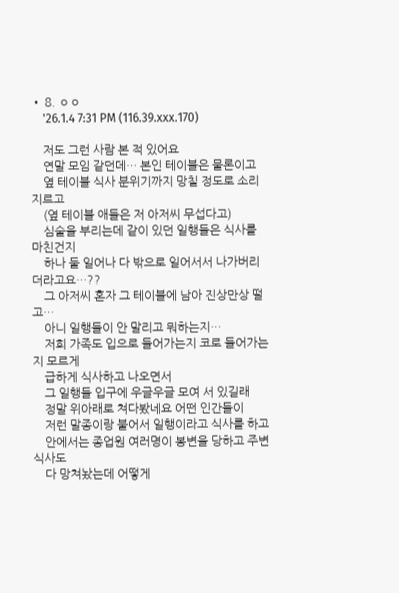• 8. ㅇㅇ
    '26.1.4 7:31 PM (116.39.xxx.170)

    저도 그런 사람 본 적 있어요
    연말 모임 같던데… 본인 테이블은 물론이고
    옆 테이블 식사 분위기까지 망칠 정도로 소리지르고
    (옆 테이블 애들은 저 아저씨 무섭다고)
    심술을 부리는데 같이 있던 일행들은 식사를 마친건지
    하나 둘 일어나 다 밖으로 일어서서 나가버리더라고요…??
    그 아저씨 혼자 그 테이블에 남아 진상만상 떨고…
    아니 일행들이 안 말리고 뭐하는지…
    저희 가족도 입으로 들어가는지 코로 들어가는지 모르게
    급하게 식사하고 나오면서
    그 일행들 입구에 우글우글 모여 서 있길래
    정말 위아래로 쳐다봤네요 어떤 인간들이
    저런 말종이랑 붙어서 일행이라고 식사를 하고
    안에서는 종업원 여러명이 봉변을 당하고 주변 식사도
    다 망쳐놨는데 어떻게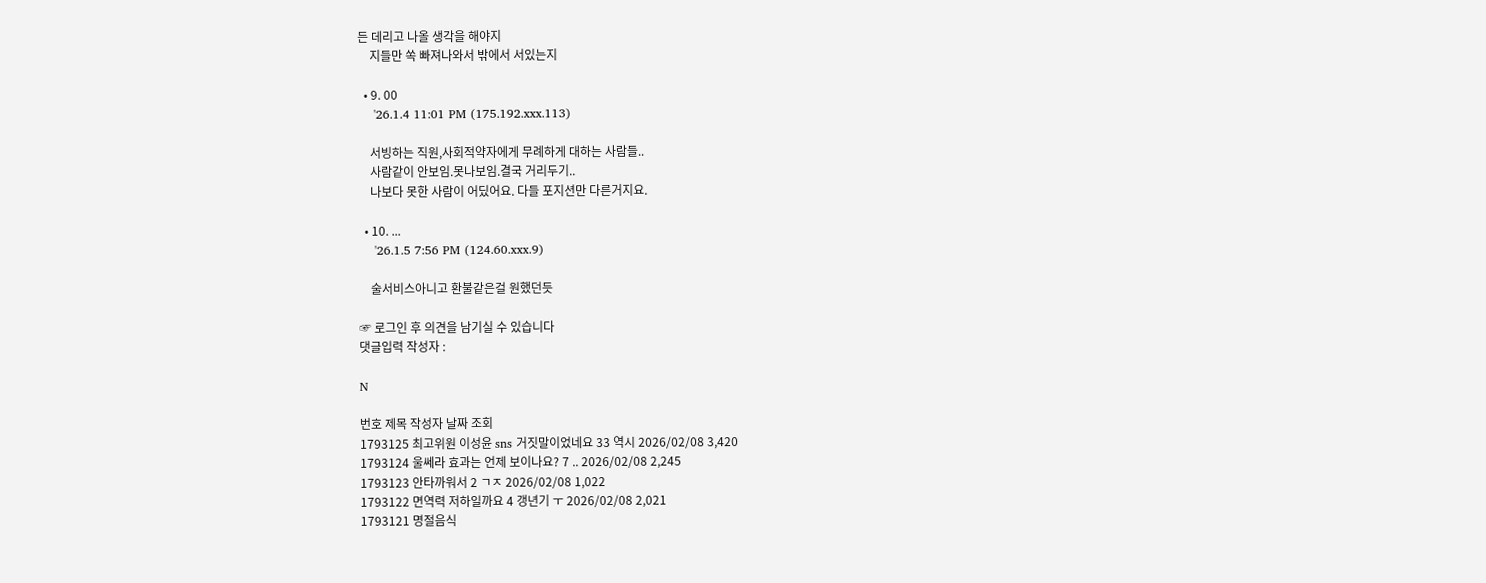든 데리고 나올 생각을 해야지
    지들만 쏙 빠져나와서 밖에서 서있는지

  • 9. 00
    '26.1.4 11:01 PM (175.192.xxx.113)

    서빙하는 직원,사회적약자에게 무례하게 대하는 사람들..
    사람같이 안보임.못나보임.결국 거리두기..
    나보다 못한 사람이 어딨어요. 다들 포지션만 다른거지요.

  • 10. ...
    '26.1.5 7:56 PM (124.60.xxx.9)

    술서비스아니고 환불같은걸 원했던듯

☞ 로그인 후 의견을 남기실 수 있습니다
댓글입력 작성자 :

N

번호 제목 작성자 날짜 조회
1793125 최고위원 이성윤 sns 거짓말이었네요 33 역시 2026/02/08 3,420
1793124 울쎄라 효과는 언제 보이나요? 7 .. 2026/02/08 2,245
1793123 안타까워서 2 ㄱㅈ 2026/02/08 1,022
1793122 면역력 저하일까요 4 갱년기 ㅜ 2026/02/08 2,021
1793121 명절음식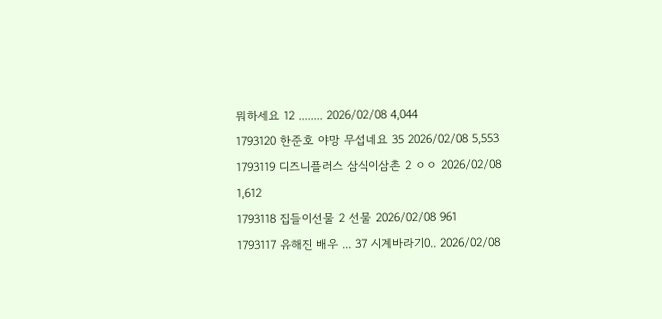뭐하세요 12 ........ 2026/02/08 4,044
1793120 한준호 야망 무섭네요 35 2026/02/08 5,553
1793119 디즈니플러스 삼식이삼촌 2 ㅇㅇ 2026/02/08 1,612
1793118 집들이선물 2 선물 2026/02/08 961
1793117 유해진 배우 ... 37 시계바라기0.. 2026/02/08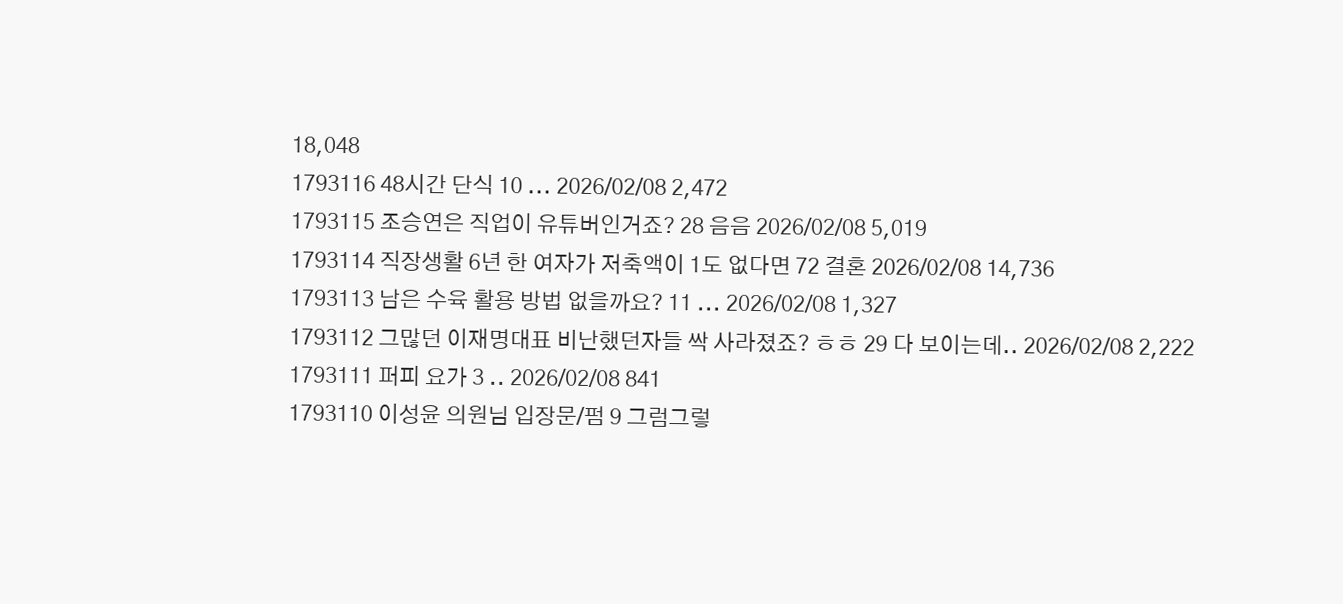18,048
1793116 48시간 단식 10 ... 2026/02/08 2,472
1793115 조승연은 직업이 유튜버인거죠? 28 음음 2026/02/08 5,019
1793114 직장생활 6년 한 여자가 저축액이 1도 없다면 72 결혼 2026/02/08 14,736
1793113 남은 수육 활용 방법 없을까요? 11 ... 2026/02/08 1,327
1793112 그많던 이재명대표 비난했던자들 싹 사라졌죠? ㅎㅎ 29 다 보이는데.. 2026/02/08 2,222
1793111 퍼피 요가 3 .. 2026/02/08 841
1793110 이성윤 의원님 입장문/펌 9 그럼그렇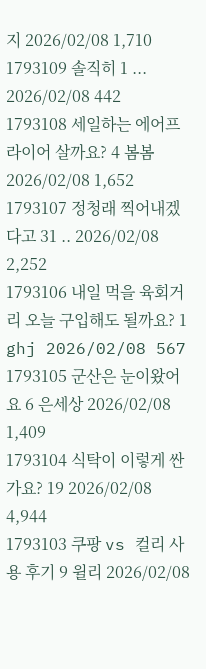지 2026/02/08 1,710
1793109 솔직히 1 ... 2026/02/08 442
1793108 세일하는 에어프라이어 살까요? 4 봄봄 2026/02/08 1,652
1793107 정청래 찍어내겠다고 31 .. 2026/02/08 2,252
1793106 내일 먹을 육회거리 오늘 구입해도 될까요? 1 ghj 2026/02/08 567
1793105 군산은 눈이왔어요 6 은세상 2026/02/08 1,409
1793104 식탁이 이렇게 싼가요? 19 2026/02/08 4,944
1793103 쿠팡 vs 컬리 사용 후기 9 윌리 2026/02/08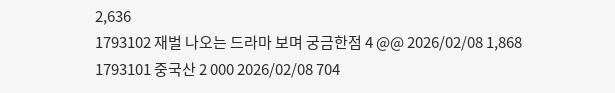2,636
1793102 재벌 나오는 드라마 보며 궁금한점 4 @@ 2026/02/08 1,868
1793101 중국산 2 000 2026/02/08 704